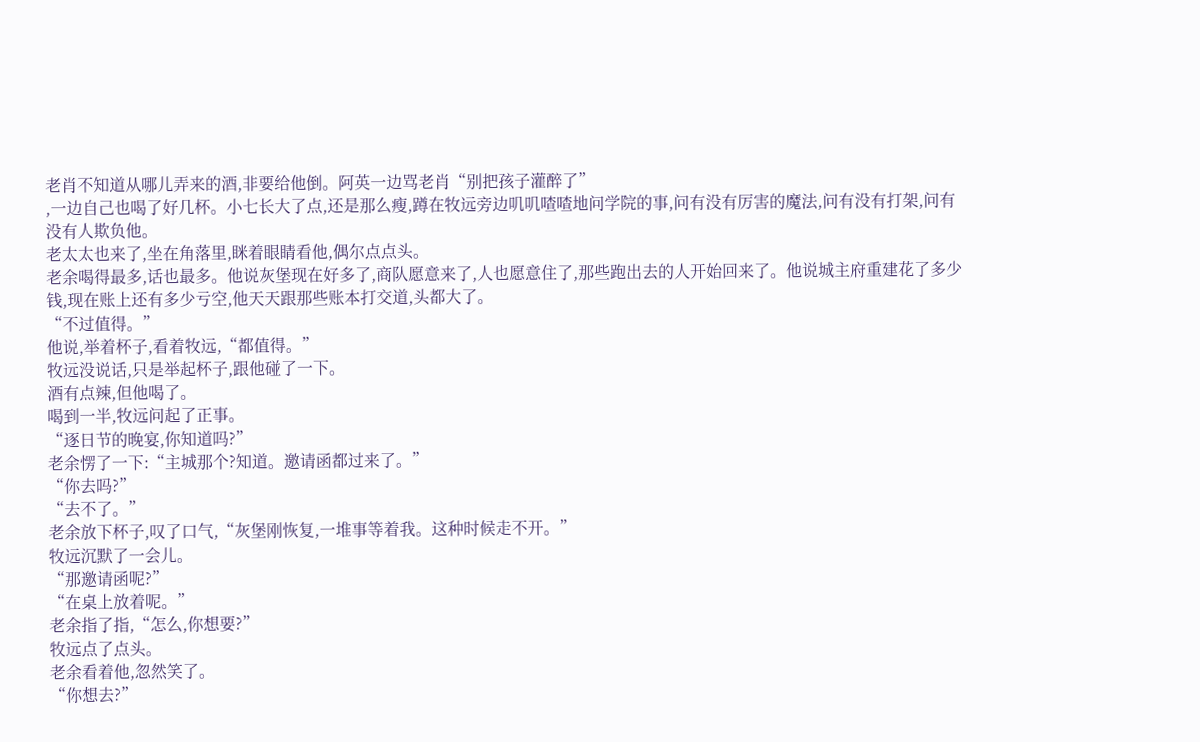老肖不知道从哪儿弄来的酒,非要给他倒。阿英一边骂老肖“别把孩子灌醉了”
,一边自己也喝了好几杯。小七长大了点,还是那么瘦,蹲在牧远旁边叽叽喳喳地问学院的事,问有没有厉害的魔法,问有没有打架,问有没有人欺负他。
老太太也来了,坐在角落里,眯着眼睛看他,偶尔点点头。
老余喝得最多,话也最多。他说灰堡现在好多了,商队愿意来了,人也愿意住了,那些跑出去的人开始回来了。他说城主府重建花了多少钱,现在账上还有多少亏空,他天天跟那些账本打交道,头都大了。
“不过值得。”
他说,举着杯子,看着牧远,“都值得。”
牧远没说话,只是举起杯子,跟他碰了一下。
酒有点辣,但他喝了。
喝到一半,牧远问起了正事。
“逐日节的晚宴,你知道吗?”
老余愣了一下:“主城那个?知道。邀请函都过来了。”
“你去吗?”
“去不了。”
老余放下杯子,叹了口气,“灰堡刚恢复,一堆事等着我。这种时候走不开。”
牧远沉默了一会儿。
“那邀请函呢?”
“在桌上放着呢。”
老余指了指,“怎么,你想要?”
牧远点了点头。
老余看着他,忽然笑了。
“你想去?”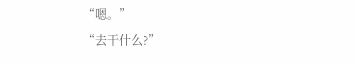“嗯。”
“去干什么?”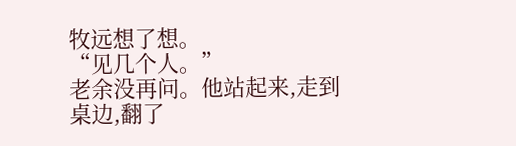牧远想了想。
“见几个人。”
老余没再问。他站起来,走到桌边,翻了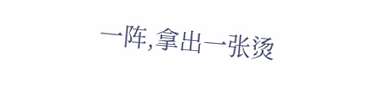一阵,拿出一张烫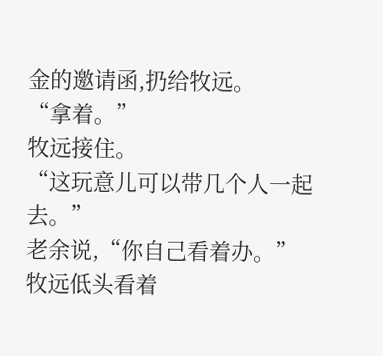金的邀请函,扔给牧远。
“拿着。”
牧远接住。
“这玩意儿可以带几个人一起去。”
老余说,“你自己看着办。”
牧远低头看着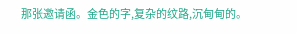那张邀请函。金色的字,复杂的纹路,沉甸甸的。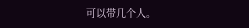可以带几个人。